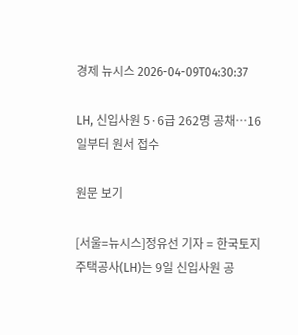경제 뉴시스 2026-04-09T04:30:37

LH, 신입사원 5·6급 262명 공채…16일부터 원서 접수

원문 보기

[서울=뉴시스]정유선 기자 = 한국토지주택공사(LH)는 9일 신입사원 공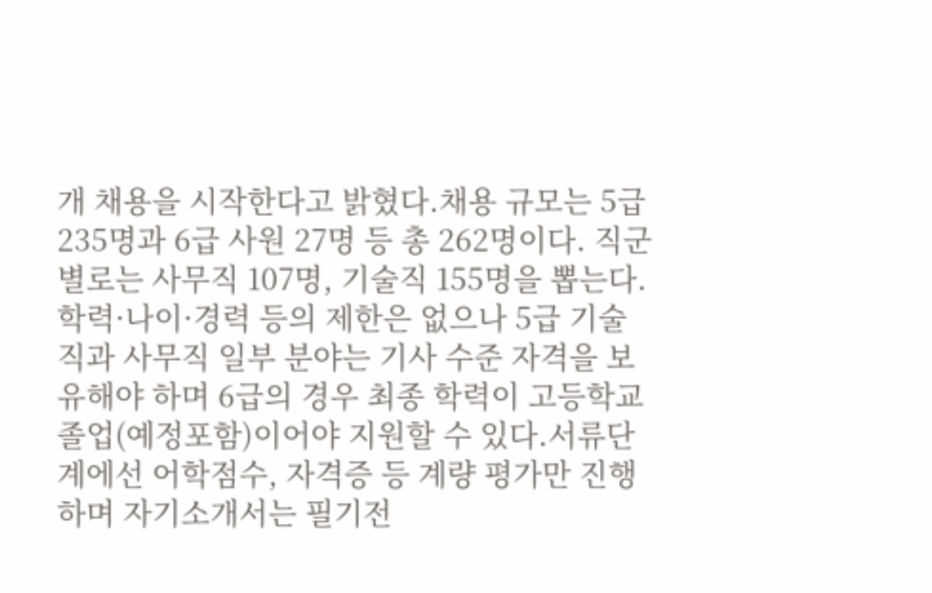개 채용을 시작한다고 밝혔다.채용 규모는 5급 235명과 6급 사원 27명 등 총 262명이다. 직군별로는 사무직 107명, 기술직 155명을 뽑는다. 학력·나이·경력 등의 제한은 없으나 5급 기술직과 사무직 일부 분야는 기사 수준 자격을 보유해야 하며 6급의 경우 최종 학력이 고등학교 졸업(예정포함)이어야 지원할 수 있다.서류단계에선 어학점수, 자격증 등 계량 평가만 진행하며 자기소개서는 필기전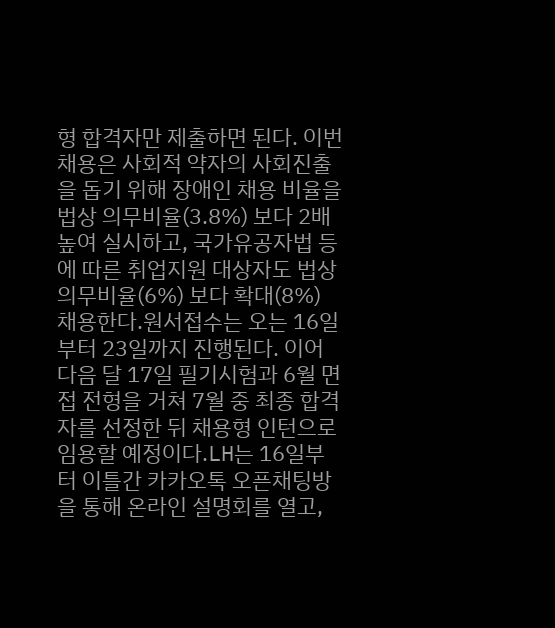형 합격자만 제출하면 된다. 이번 채용은 사회적 약자의 사회진출을 돕기 위해 장애인 채용 비율을 법상 의무비율(3.8%) 보다 2배 높여 실시하고, 국가유공자법 등에 따른 취업지원 대상자도 법상 의무비율(6%) 보다 확대(8%) 채용한다.원서접수는 오는 16일부터 23일까지 진행된다. 이어 다음 달 17일 필기시험과 6월 면접 전형을 거쳐 7월 중 최종 합격자를 선정한 뒤 채용형 인턴으로 임용할 예정이다.LH는 16일부터 이틀간 카카오톡 오픈채팅방을 통해 온라인 설명회를 열고,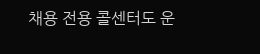채용 전용 콜센터도 운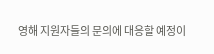영해 지원자들의 문의에 대응할 예정이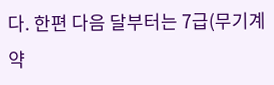다. 한편 다음 달부터는 7급(무기계약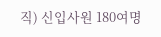직) 신입사원 180여명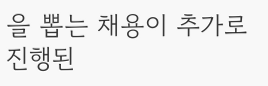을 뽑는 채용이 추가로 진행된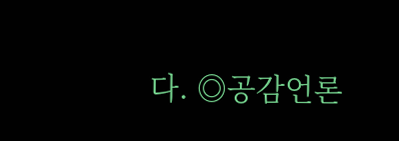다. ◎공감언론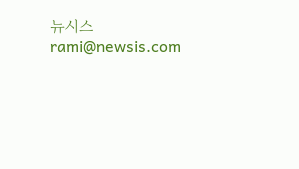뉴시스 rami@newsis.com